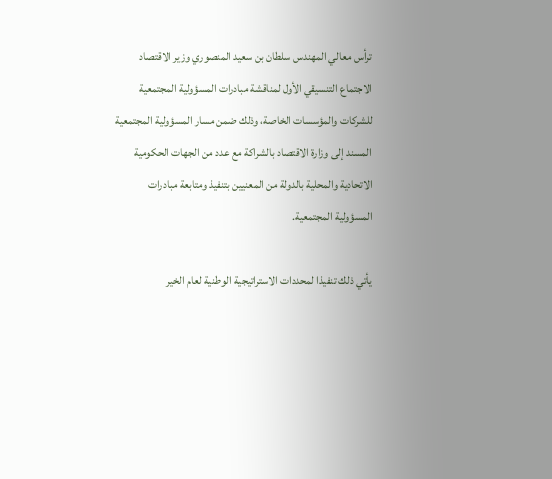ترأس معالي المهندس سلطان بن سعيد المنصوري وزير الاقتصاد الاجتماع التنسيقي الأول لمناقشة مبادرات المسؤولية المجتمعية للشركات والمؤسسات الخاصة، وذلك ضمن مسار المسؤولية المجتمعية المسند إلى وزارة الاقتصاد بالشراكة مع عدد من الجهات الحكومية الاتحادية والمحلية بالدولة من المعنيين بتنفيذ ومتابعة مبادرات المسؤولية المجتمعية.

يأتي ذلك تنفيذا لمحددات الاستراتيجية الوطنية لعام الخير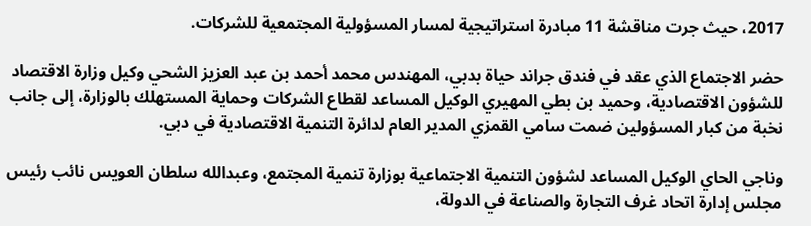2017، حيث جرت مناقشة 11 مبادرة استراتيجية لمسار المسؤولية المجتمعية للشركات.

حضر الاجتماع الذي عقد في فندق جراند حياة بدبي، المهندس محمد أحمد بن عبد العزيز الشحي وكيل وزارة الاقتصاد للشؤون الاقتصادية، وحميد بن بطي المهيري الوكيل المساعد لقطاع الشركات وحماية المستهلك بالوزارة، إلى جانب نخبة من كبار المسؤولين ضمت سامي القمزي المدير العام لدائرة التنمية الاقتصادية في دبي.

وناجي الحاي الوكيل المساعد لشؤون التنمية الاجتماعية بوزارة تنمية المجتمع، وعبدالله سلطان العويس نائب رئيس مجلس إدارة اتحاد غرف التجارة والصناعة في الدولة،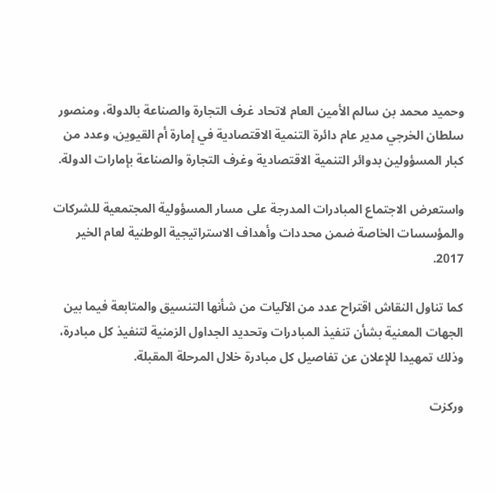وحميد محمد بن سالم الأمين العام لاتحاد غرف التجارة والصناعة بالدولة، ومنصور سلطان الخرجي مدير عام دائرة التنمية الاقتصادية في إمارة أم القيوين، وعدد من كبار المسؤولين بدوائر التنمية الاقتصادية وغرف التجارة والصناعة بإمارات الدولة.

واستعرض الاجتماع المبادرات المدرجة على مسار المسؤولية المجتمعية للشركات والمؤسسات الخاصة ضمن محددات وأهداف الاستراتيجية الوطنية لعام الخير 2017.

كما تناول النقاش اقتراح عدد من الآليات من شأنها التنسيق والمتابعة فيما بين الجهات المعنية بشأن تنفيذ المبادرات وتحديد الجداول الزمنية لتنفيذ كل مبادرة، وذلك تمهيدا للإعلان عن تفاصيل كل مبادرة خلال المرحلة المقبلة.

وركزت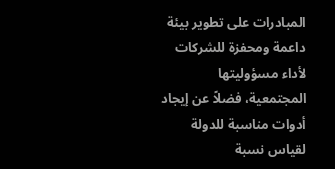المبادرات على تطوير بيئة داعمة ومحفزة للشركات لأداء مسؤوليتها المجتمعية، فضلاً عن إيجاد أدوات مناسبة للدولة لقياس نسبة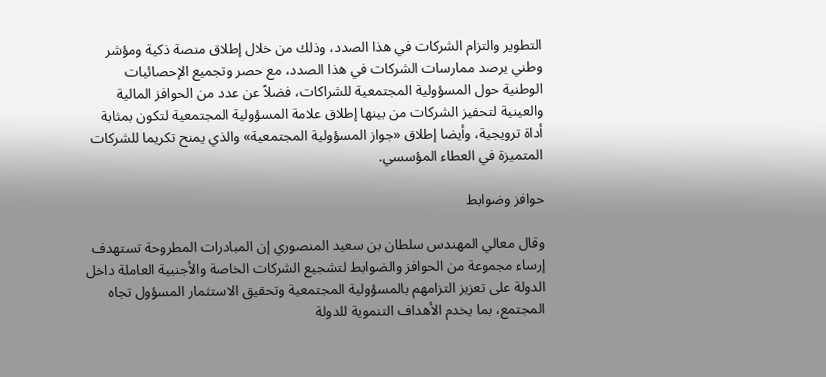التطوير والتزام الشركات في هذا الصدد، وذلك من خلال إطلاق منصة ذكية ومؤشر وطني يرصد ممارسات الشركات في هذا الصدد، مع حصر وتجميع الإحصائيات الوطنية حول المسؤولية المجتمعية للشراكات، فضلاً عن عدد من الحوافز المالية والعينية لتحفيز الشركات من بينها إطلاق علامة المسؤولية المجتمعية لتكون بمثابة أداة ترويجية، وأيضا إطلاق «جواز المسؤولية المجتمعية» والذي يمنح تكريما للشركات المتميزة في العطاء المؤسسي.

حوافز وضوابط

وقال معالي المهندس سلطان بن سعيد المنصوري إن المبادرات المطروحة تستهدف إرساء مجموعة من الحوافز والضوابط لتشجيع الشركات الخاصة والأجنبية العاملة داخل الدولة على تعزيز التزامهم بالمسؤولية المجتمعية وتحقيق الاستثمار المسؤول تجاه المجتمع، بما يخدم الأهداف التنموية للدولة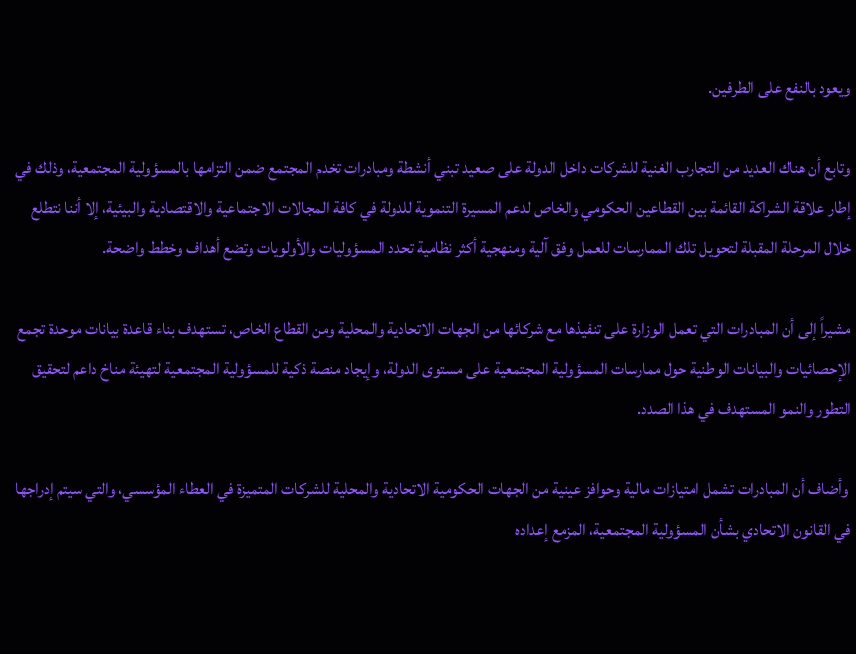ويعود بالنفع على الطرفين.

وتابع أن هناك العديد من التجارب الغنية للشركات داخل الدولة على صعيد تبني أنشطة ومبادرات تخدم المجتمع ضمن التزامها بالمسؤولية المجتمعية، وذلك في إطار علاقة الشراكة القائمة بين القطاعين الحكومي والخاص لدعم المسيرة التنموية للدولة في كافة المجالات الاجتماعية والاقتصادية والبيئية، إلا أننا نتطلع خلال المرحلة المقبلة لتحويل تلك الممارسات للعمل وفق آلية ومنهجية أكثر نظامية تحدد المسؤوليات والأولويات وتضع أهداف وخطط واضحة.

مشيراً إلى أن المبادرات التي تعمل الوزارة على تنفيذها مع شركائها من الجهات الاتحادية والمحلية ومن القطاع الخاص، تستهدف بناء قاعدة بيانات موحدة تجمع الإحصائيات والبيانات الوطنية حول ممارسات المسؤولية المجتمعية على مستوى الدولة، وإيجاد منصة ذكية للمسؤولية المجتمعية لتهيئة مناخ داعم لتحقيق التطور والنمو المستهدف في هذا الصدد.

 وأضاف أن المبادرات تشمل امتيازات مالية وحوافز عينية من الجهات الحكومية الاتحادية والمحلية للشركات المتميزة في العطاء المؤسسي، والتي سيتم إدراجها في القانون الاتحادي بشأن المسؤولية المجتمعية، المزمع إعداده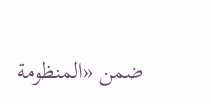ضمن «المنظومة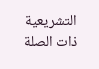التشريعية ذات الصلة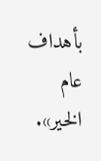بأهداف عام الخير».